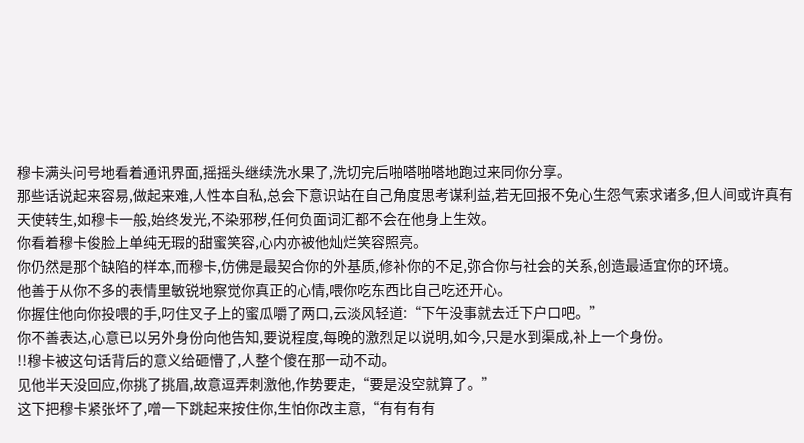穆卡满头问号地看着通讯界面,摇摇头继续洗水果了,洗切完后啪嗒啪嗒地跑过来同你分享。
那些话说起来容易,做起来难,人性本自私,总会下意识站在自己角度思考谋利益,若无回报不免心生怨气索求诸多,但人间或许真有天使转生,如穆卡一般,始终发光,不染邪秽,任何负面词汇都不会在他身上生效。
你看着穆卡俊脸上单纯无瑕的甜蜜笑容,心内亦被他灿烂笑容照亮。
你仍然是那个缺陷的样本,而穆卡,仿佛是最契合你的外基质,修补你的不足,弥合你与社会的关系,创造最适宜你的环境。
他善于从你不多的表情里敏锐地察觉你真正的心情,喂你吃东西比自己吃还开心。
你握住他向你投喂的手,叼住叉子上的蜜瓜嚼了两口,云淡风轻道:“下午没事就去迁下户口吧。”
你不善表达,心意已以另外身份向他告知,要说程度,每晚的激烈足以说明,如今,只是水到渠成,补上一个身份。
!!穆卡被这句话背后的意义给砸懵了,人整个傻在那一动不动。
见他半天没回应,你挑了挑眉,故意逗弄刺激他,作势要走,“要是没空就算了。”
这下把穆卡紧张坏了,噌一下跳起来按住你,生怕你改主意,“有有有有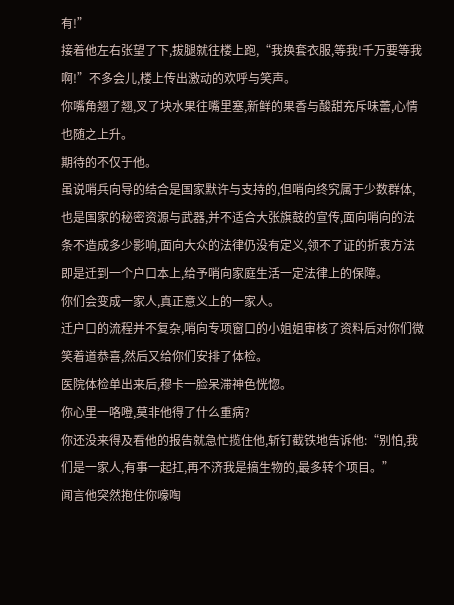有!”
接着他左右张望了下,拔腿就往楼上跑,“我换套衣服,等我!千万要等我啊!”不多会儿,楼上传出激动的欢呼与笑声。
你嘴角翘了翘,叉了块水果往嘴里塞,新鲜的果香与酸甜充斥味蕾,心情也随之上升。
期待的不仅于他。
虽说哨兵向导的结合是国家默许与支持的,但哨向终究属于少数群体,也是国家的秘密资源与武器,并不适合大张旗鼓的宣传,面向哨向的法条不造成多少影响,面向大众的法律仍没有定义,领不了证的折衷方法即是迁到一个户口本上,给予哨向家庭生活一定法律上的保障。
你们会变成一家人,真正意义上的一家人。
迁户口的流程并不复杂,哨向专项窗口的小姐姐审核了资料后对你们微笑着道恭喜,然后又给你们安排了体检。
医院体检单出来后,穆卡一脸呆滞神色恍惚。
你心里一咯噔,莫非他得了什么重病?
你还没来得及看他的报告就急忙揽住他,斩钉截铁地告诉他:“别怕,我们是一家人,有事一起扛,再不济我是搞生物的,最多转个项目。”
闻言他突然抱住你嚎啕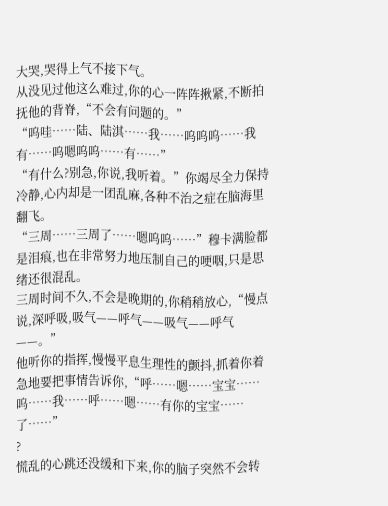大哭,哭得上气不接下气。
从没见过他这么难过,你的心一阵阵揪紧,不断拍抚他的背脊,“不会有问题的。”
“呜哇……陆、陆淇……我……呜呜呜……我有……呜嗯呜呜……有……”
“有什么?别急,你说,我听着。”你竭尽全力保持冷静,心内却是一团乱麻,各种不治之症在脑海里翻飞。
“三周……三周了……嗯呜呜……”穆卡满脸都是泪痕,也在非常努力地压制自己的哽咽,只是思绪还很混乱。
三周时间不久,不会是晚期的,你稍稍放心,“慢点说,深呼吸,吸气——呼气——吸气——呼气——。”
他听你的指挥,慢慢平息生理性的颤抖,抓着你着急地要把事情告诉你,“呼……嗯……宝宝……呜……我……呼……嗯……有你的宝宝……了……”
?
慌乱的心跳还没缓和下来,你的脑子突然不会转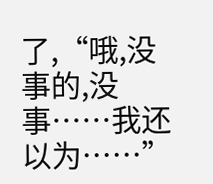了,“哦,没事的,没事……我还以为……”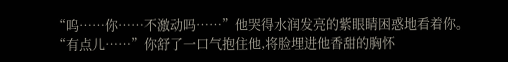“呜……你……不激动吗……”他哭得水润发亮的紫眼睛困惑地看着你。
“有点儿……”你舒了一口气抱住他,将脸埋进他香甜的胸怀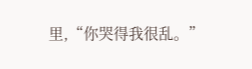里,“你哭得我很乱。”